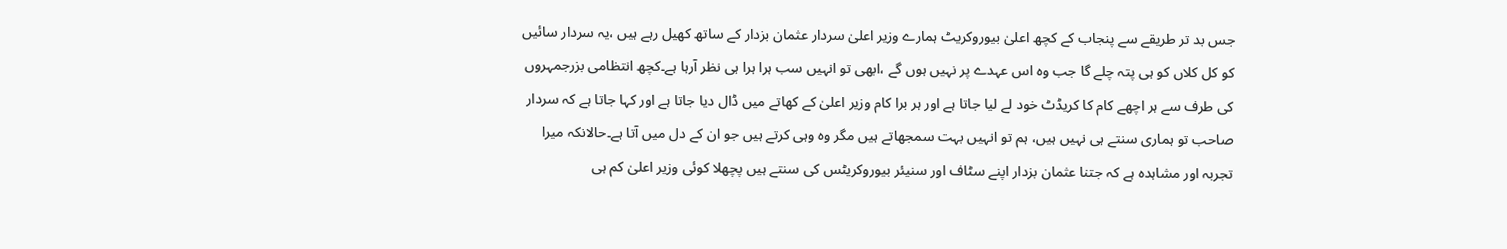جس بد تر طریقے سے پنجاب کے کچھ اعلیٰ بیوروکریٹ ہمارے وزیر اعلیٰ سردار عثمان بزدار کے ساتھ کھیل رہے ہیں ،یہ سردار سائیں کو کل کلاں کو ہی پتہ چلے گا جب وہ اس عہدے پر نہیں ہوں گے ،ابھی تو انہیں سب ہرا ہرا ہی نظر آرہا ہے۔کچھ انتظامی بزرجمہروں کی طرف سے ہر اچھے کام کا کریڈٹ خود لے لیا جاتا ہے اور ہر برا کام وزیر اعلیٰ کے کھاتے میں ڈال دیا جاتا ہے اور کہا جاتا ہے کہ سردار صاحب تو ہماری سنتے ہی نہیں ہیں، ہم تو انہیں بہت سمجھاتے ہیں مگر وہ وہی کرتے ہیں جو ان کے دل میں آتا ہے۔حالانکہ میرا تجربہ اور مشاہدہ ہے کہ جتنا عثمان بزدار اپنے سٹاف اور سنیئر بیوروکریٹس کی سنتے ہیں پچھلا کوئی وزیر اعلیٰ کم ہی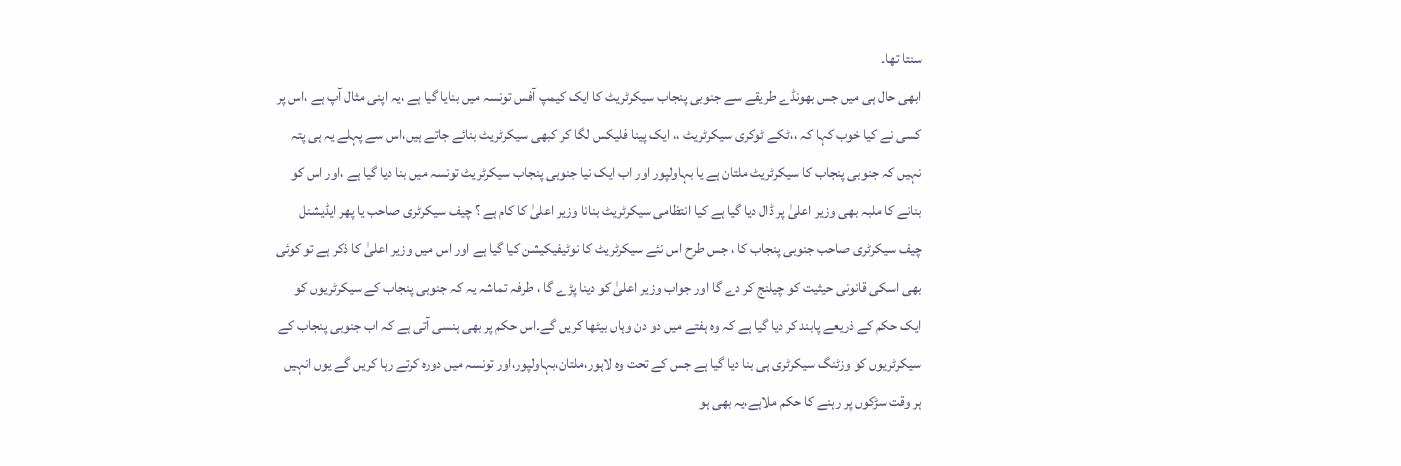سنتا تھا۔
ابھی حال ہی میں جس بھونڈے طریقے سے جنوبی پنجاب سیکرٹریٹ کا ایک کیمپ آفس تونسہ میں بنایا گیا ہے ،یہ اپنی مثال آپ ہے ،اس پر کسی نے کیا خوب کہا کہ ،،ٹکے ٹوکری سیکرٹریٹ ،، ایک پینا فلیکس لگا کر کبھی سیکرٹریٹ بنائے جاتے ہیں،اس سے پہلے یہ ہی پتہ نہیں کہ جنوبی پنجاب کا سیکرٹریٹ ملتان ہے یا بہاولپور اور اب ایک نیا جنوبی پنجاب سیکرٹریٹ تونسہ میں بنا دیا گیا ہے ،اور اس کو بنانے کا ملبہ بھی وزیر اعلیٰ پر ڈال دیا گیا ہے کیا انتظامی سیکرٹریٹ بنانا وزیر اعلیٰ کا کام ہے ؟ چیف سیکرٹری صاحب یا پھر ایڈیشنل چیف سیکرٹری صاحب جنوبی پنجاب کا ، جس طرح اس نئے سیکرٹریٹ کا نوٹیفیکیشن کیا گیا ہے اور اس میں وزیر اعلیٰ کا ذکر ہے تو کوئی بھی اسکی قانونی حیثیت کو چیلنج کر دے گا اور جواب وزیر اعلیٰ کو دینا پڑے گا ، طرفہ تماشہ یہ کہ جنوبی پنجاب کے سیکرٹریوں کو ایک حکم کے ذریعے پابند کر دیا گیا ہے کہ وہ ہفتے میں دو دن وہاں بیٹھا کریں گے۔اس حکم پر بھی ہنسی آتی ہے کہ اب جنوبی پنجاب کے سیکرٹریوں کو وزٹنگ سیکرٹری ہی بنا دیا گیا ہے جس کے تحت وہ لاہور،ملتان،بہاولپور،اور تونسہ میں دورہ کرتے رہا کریں گے یوں انہیں ہر وقت سڑکوں پر رہنے کا حکم ملاہے،یہ بھی ہو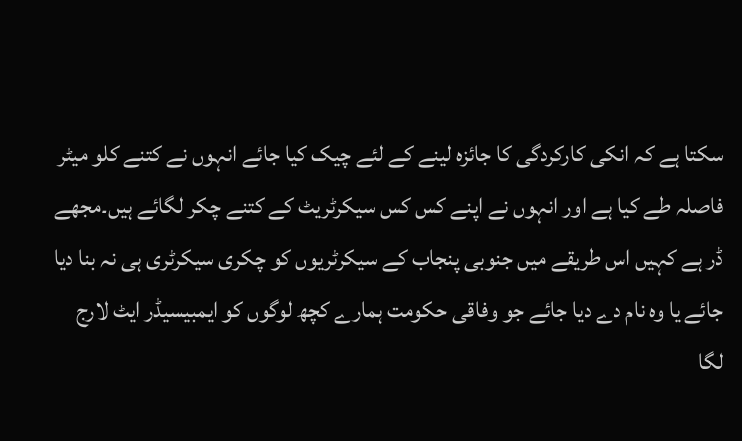سکتا ہے کہ انکی کارکردگی کا جائزہ لینے کے لئے چیک کیا جائے انہوں نے کتنے کلو میٹر فاصلہ طے کیا ہے اور انہوں نے اپنے کس کس سیکرٹریٹ کے کتنے چکر لگائے ہیں۔مجھے ڈر ہے کہیں اس طریقے میں جنوبی پنجاب کے سیکرٹریوں کو چکری سیکرٹری ہی نہ بنا دیا جائے یا وہ نام دے دیا جائے جو وفاقی حکومت ہمارے کچھ لوگوں کو ایمبیسیڈر ایٹ لارج لگا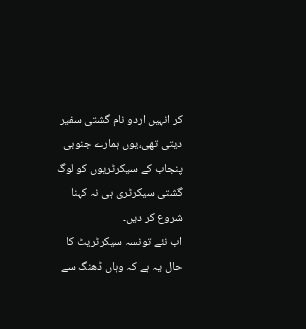کر انہیں اردو نام گشتی سفیر دیتی تھی،یوں ہمارے جنوبی پنجاب کے سیکرٹریوں کو لوگ گشتی سیکرٹری ہی نہ کہنا شروع کر دیں۔
اب نئے تونسہ سیکرٹریٹ کا حال یہ ہے کہ وہاں ڈھنگ سے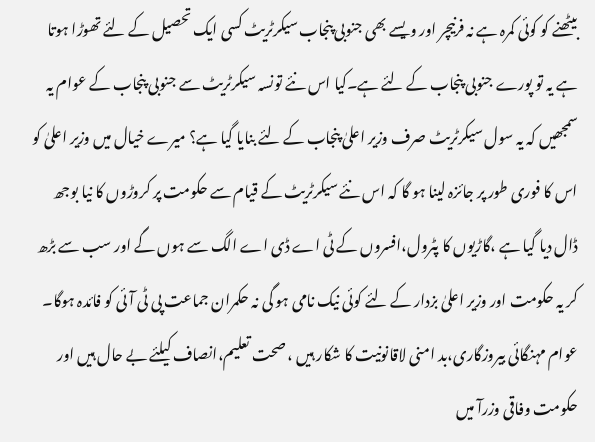بیٹھنے کو کوئی کمرہ ہے نہ فرنیچر اور ویسے بھی جنوبی پنجاب سیکرٹریٹ کسی ایک تحصیل کے لئے تھوڑا ہوتا ہے یہ تو پورے جنوبی پنجاب کے لئے ہے۔کیا اس نئے تونسہ سیکرٹریٹ سے جنوبی پنجاب کے عوام یہ سمجھیں کہ یہ سول سیکرٹریٹ صرف وزیر اعلیٰ پنجاب کے لئے بنایا گیا ہے؟ میرے خیال میں وزیر اعلیٰ کو اس کا فوری طور پر جائزہ لینا ہو گا کہ اس نئے سیکرٹریٹ کے قیام سے حکومت پر کروڑوں کا نیا بوجھ ڈال دیا گیا ہے ،گاڑیوں کا پٹرول،افسروں کے ٹی اے ڈی اے الگ سے ہوں گے اور سب سے بڑھ کر یہ حکومت اور وزیر اعلیٰ بزدار کے لئے کوئی نیک نامی ہو گی نہ حکمران جماعت پی ٹی آئی کو فائدہ ہوگا۔
عوام مہنگائی بیروزگاری،بد امنی لاقانونیت کا شکار ہیں ، صحت تعلیم،انصاف کیلئے بے حال ہیں اور حکومت وفاقی وزرآ میں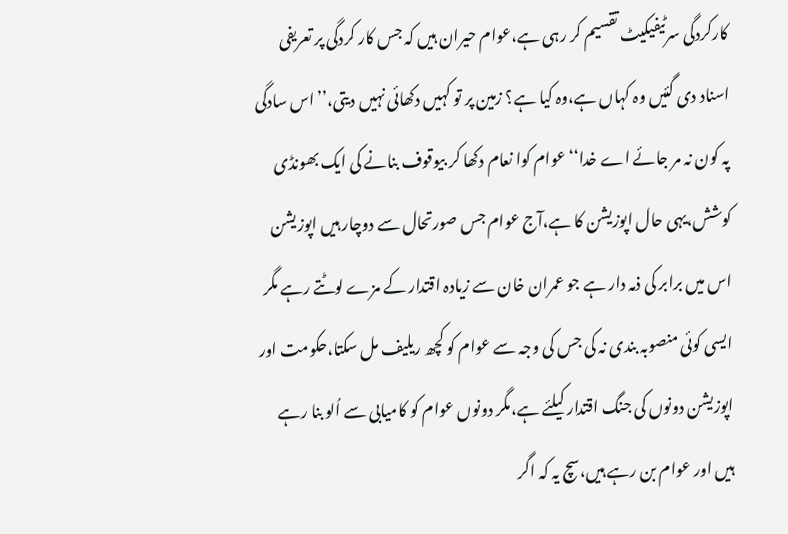کارکردگی سرٹیفیکیٹ تقسیم کر رہی ہے،عوام حیران ہیں کہ جس کار کردگی پر تعریفی اسناد دی گئیں وہ کہاں ہے،وہ کیا ہے؟ زمین پر تو کہیں دکھائی نہیں دیتی،’’اس سادگی پہ کون نہ مر جائے اے خدا‘‘عوام کوا نعام دکھا کر بیوقوف بنانے کی ایک بھونڈی کوشش،یہی حال اپوزیشن کا ہے،آج عوام جس صورتحال سے دوچار ہیں اپوزیشن اس میں برابر کی ذمہ دار ہے جو عمران خان سے زیادہ اقتدار کے مزے لوٹتے رہے مگر ایسی کوئی منصوبہ بندی نہ کی جس کی وجہ سے عوام کو کچھ ریلیف مل سکتا،حکومت اور اپوزیشن دونوں کی جنگ اقتدار کیلئے ہے،مگر دونوں عوام کو کامیابی سے اُلو بنا رہے ہیں اور عوام بن رہے ہیں،سچ یہ کہ اگر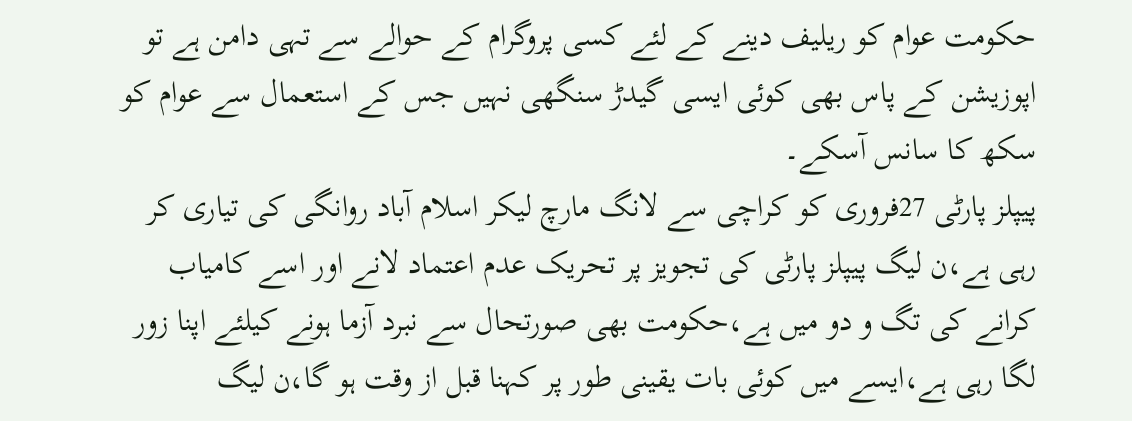حکومت عوام کو ریلیف دینے کے لئے کسی پروگرام کے حوالے سے تہی دامن ہے تو اپوزیشن کے پاس بھی کوئی ایسی گیدڑ سنگھی نہیں جس کے استعمال سے عوام کو سکھ کا سانس آسکے۔
پیپلز پارٹی 27فروری کو کراچی سے لانگ مارچ لیکر اسلام آباد روانگی کی تیاری کر رہی ہے،ن لیگ پیپلز پارٹی کی تجویز پر تحریک عدم اعتماد لانے اور اسے کامیاب کرانے کی تگ و دو میں ہے،حکومت بھی صورتحال سے نبرد آزما ہونے کیلئے اپنا زور لگا رہی ہے،ایسے میں کوئی بات یقینی طور پر کہنا قبل از وقت ہو گا،ن لیگ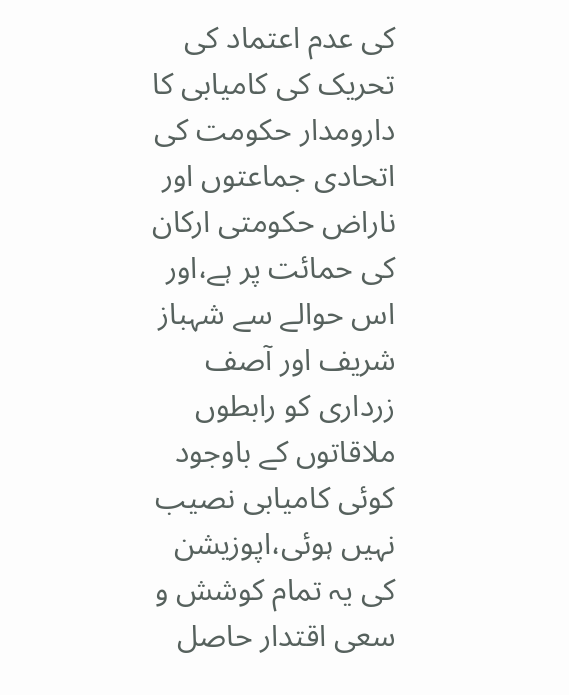کی عدم اعتماد کی تحریک کی کامیابی کا دارومدار حکومت کی اتحادی جماعتوں اور ناراض حکومتی ارکان کی حمائت پر ہے،اور اس حوالے سے شہباز شریف اور آصف زرداری کو رابطوں ملاقاتوں کے باوجود کوئی کامیابی نصیب نہیں ہوئی،اپوزیشن کی یہ تمام کوشش و سعی اقتدار حاصل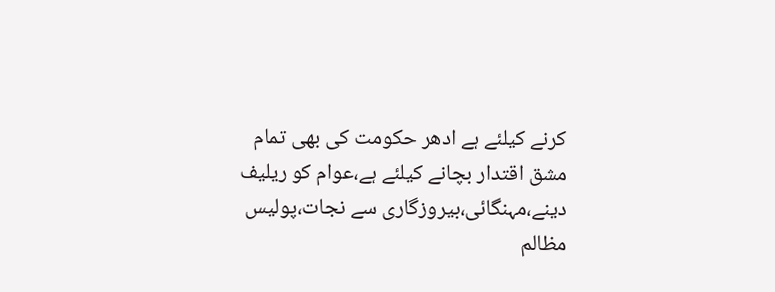کرنے کیلئے ہے ادھر حکومت کی بھی تمام مشق اقتدار بچانے کیلئے ہے،عوام کو ریلیف دینے،مہنگائی،بیروزگاری سے نجات،پولیس مظالم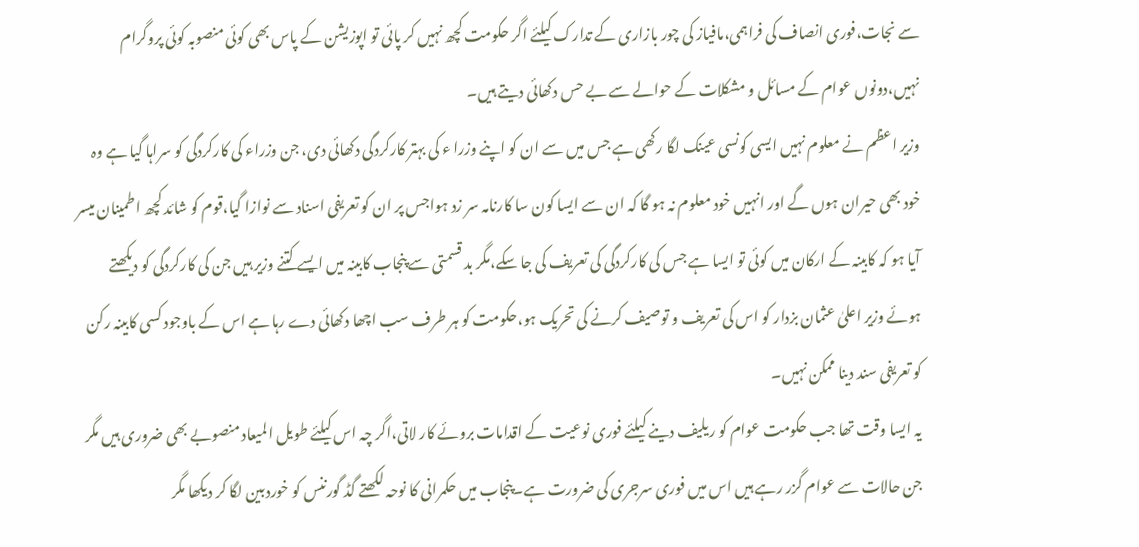سے نجات،فوری انصاف کی فراہمی،مافیاز کی چور بازاری کے تدارک کیلئے اگر حکومت کچھ نہیں کر پائی تو اپوزیشن کے پاس بھی کوئی منصوبہ کوئی پروگرام نہیں،دونوں عوام کے مسائل و مشکلات کے حوالے سے بے حس دکھائی دیتے ہیں۔
وزیر اعظم نے معلوم نہیں ایسی کونسی عینک لگا رکھی ہے جس میں سے ان کو اپنے وزرا ء کی بہتر کارکردگی دکھائی دی، جن وزراء کی کارکردگی کو سراہا گیا ہے وہ خود بھی حیران ہوں گے اور انہیں خود معلوم نہ ہو گا کہ ان سے ایسا کون سا کارنامہ سر زد ہواجس پر ان کو تعریفی اسناد سے نوازا گیا،قوم کو شائد کچھ اطمینان میسر آیا ہو کہ کابینہ کے ارکان میں کوئی تو ایسا ہے جس کی کارکردگی کی تعریف کی جا سکے،مگر بد قسمتی سے پنجاب کابینہ میں ایسے کتنے وزیر ہیں جن کی کارکردگی کو دیکھتے ہوئے وزیر اعلیٰ عثمان بزدار کو اس کی تعریف و توصیف کرنے کی تحریک ہو،حکومت کو ہر طرف سب اچھا دکھائی دے رہا ہے اس کے باوجود کسی کابینہ رکن کو تعریفی سند دینا ممکن نہیں۔
یہ ایسا وقت تھا جب حکومت عوام کو ریلیف دینے کیلئے فوری نوعیت کے اقدامات بروئے کار لاتی،اگر چہ اس کیلئے طویل المیعاد منصوبے بھی ضروری ہیں مگر جن حالات سے عوام گزر رہے ہیں اس میں فوری سرجری کی ضرورت ہے۔پنجاب میں حکمرانی کا نوحہ لکھتے گڈ گورننس کو خوردبین لگا کر دیکھا مگر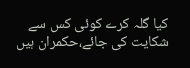کیا گلہ کرے کوئی کس سے شکایت کی جائے،حکمران ہیں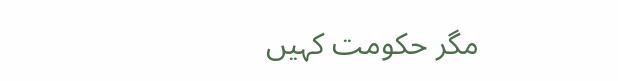مگر حکومت کہیں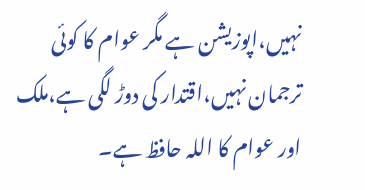نہیں،اپوزیشن ہے مگر عوام کا کوئی ترجمان نہیں،اقتدار کی دوڑ لگی ہے،ملک اور عوام کا اللہ حافظ ہے۔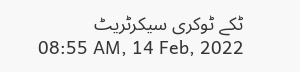ٹکے ٹوکری سیکرٹریٹ
08:55 AM, 14 Feb, 2022